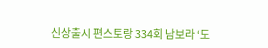신상출시 편스토랑 334회 남보라 ‘도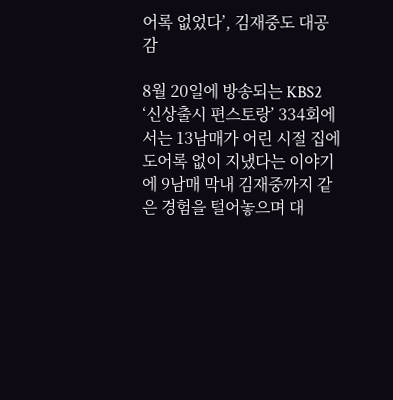어록 없었다’, 김재중도 대공감

8월 20일에 방송되는 KBS2 ‘신상출시 편스토랑’ 334회에서는 13남매가 어린 시절 집에 도어록 없이 지냈다는 이야기에 9남매 막내 김재중까지 같은 경험을 털어놓으며 대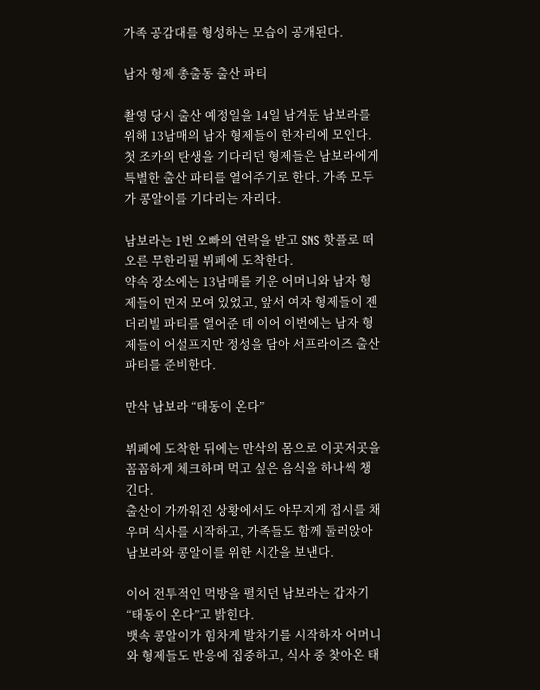가족 공감대를 형성하는 모습이 공개된다.

남자 형제 총출동 출산 파티

촬영 당시 출산 예정일을 14일 남겨둔 남보라를 위해 13남매의 남자 형제들이 한자리에 모인다.
첫 조카의 탄생을 기다리던 형제들은 남보라에게 특별한 출산 파티를 열어주기로 한다. 가족 모두가 콩알이를 기다리는 자리다.

남보라는 1번 오빠의 연락을 받고 SNS 핫플로 떠오른 무한리필 뷔페에 도착한다.
약속 장소에는 13남매를 키운 어머니와 남자 형제들이 먼저 모여 있었고, 앞서 여자 형제들이 젠더리빌 파티를 열어준 데 이어 이번에는 남자 형제들이 어설프지만 정성을 담아 서프라이즈 출산 파티를 준비한다.

만삭 남보라 “태동이 온다”

뷔페에 도착한 뒤에는 만삭의 몸으로 이곳저곳을 꼼꼼하게 체크하며 먹고 싶은 음식을 하나씩 챙긴다.
출산이 가까워진 상황에서도 야무지게 접시를 채우며 식사를 시작하고, 가족들도 함께 둘러앉아 남보라와 콩알이를 위한 시간을 보낸다.

이어 전투적인 먹방을 펼치던 남보라는 갑자기 “태동이 온다”고 밝힌다.
뱃속 콩알이가 힘차게 발차기를 시작하자 어머니와 형제들도 반응에 집중하고, 식사 중 찾아온 태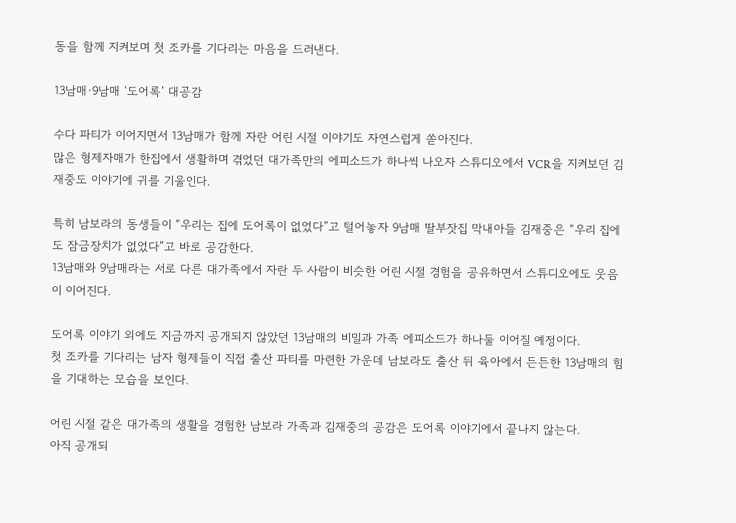동을 함께 지켜보며 첫 조카를 기다리는 마음을 드러낸다.

13남매·9남매 ‘도어록’ 대공감

수다 파티가 이어지면서 13남매가 함께 자란 어린 시절 이야기도 자연스럽게 쏟아진다.
많은 형제자매가 한집에서 생활하며 겪었던 대가족만의 에피소드가 하나씩 나오자 스튜디오에서 VCR을 지켜보던 김재중도 이야기에 귀를 기울인다.

특히 남보라의 동생들이 “우리는 집에 도어록이 없었다”고 털어놓자 9남매 딸부잣집 막내아들 김재중은 “우리 집에도 잠금장치가 없었다”고 바로 공감한다.
13남매와 9남매라는 서로 다른 대가족에서 자란 두 사람이 비슷한 어린 시절 경험을 공유하면서 스튜디오에도 웃음이 이어진다.

도어록 이야기 외에도 지금까지 공개되지 않았던 13남매의 비밀과 가족 에피소드가 하나둘 이어질 예정이다.
첫 조카를 기다리는 남자 형제들이 직접 출산 파티를 마련한 가운데 남보라도 출산 뒤 육아에서 든든한 13남매의 힘을 기대하는 모습을 보인다.

어린 시절 같은 대가족의 생활을 경험한 남보라 가족과 김재중의 공감은 도어록 이야기에서 끝나지 않는다.
아직 공개되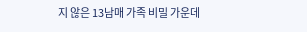지 않은 13남매 가족 비밀 가운데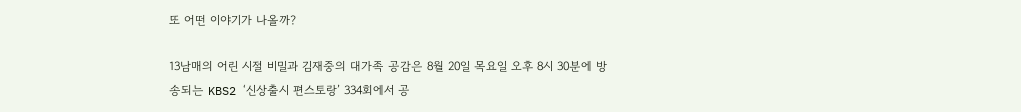또 어떤 이야기가 나올까?

13남매의 어린 시절 비밀과 김재중의 대가족 공감은 8월 20일 목요일 오후 8시 30분에 방송되는 KBS2 ‘신상출시 편스토랑’ 334회에서 공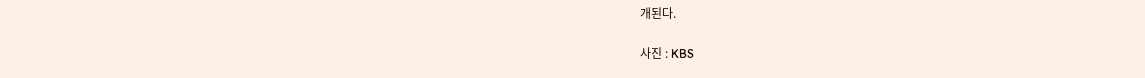개된다.

사진 : KBS